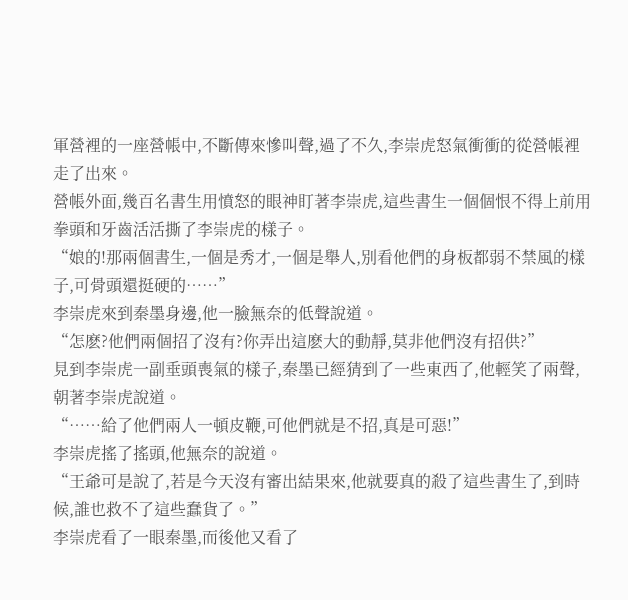軍營裡的一座營帳中,不斷傳來慘叫聲,過了不久,李崇虎怒氣衝衝的從營帳裡走了出來。
營帳外面,幾百名書生用憤怒的眼神盯著李崇虎,這些書生一個個恨不得上前用拳頭和牙齒活活撕了李崇虎的樣子。
“娘的!那兩個書生,一個是秀才,一個是舉人,別看他們的身板都弱不禁風的樣子,可骨頭還挺硬的……”
李崇虎來到秦墨身邊,他一臉無奈的低聲說道。
“怎麽?他們兩個招了沒有?你弄出這麽大的動靜,莫非他們沒有招供?”
見到李崇虎一副垂頭喪氣的樣子,秦墨已經猜到了一些東西了,他輕笑了兩聲,朝著李崇虎說道。
“……給了他們兩人一頓皮鞭,可他們就是不招,真是可惡!”
李崇虎搖了搖頭,他無奈的說道。
“王爺可是說了,若是今天沒有審出結果來,他就要真的殺了這些書生了,到時候,誰也救不了這些蠢貨了。”
李崇虎看了一眼秦墨,而後他又看了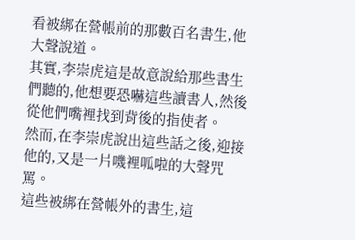看被綁在營帳前的那數百名書生,他大聲說道。
其實,李崇虎這是故意說給那些書生們聽的,他想要恐嚇這些讀書人,然後從他們嘴裡找到背後的指使者。
然而,在李崇虎說出這些話之後,迎接他的,又是一片嘰裡呱啦的大聲咒罵。
這些被綁在營帳外的書生,這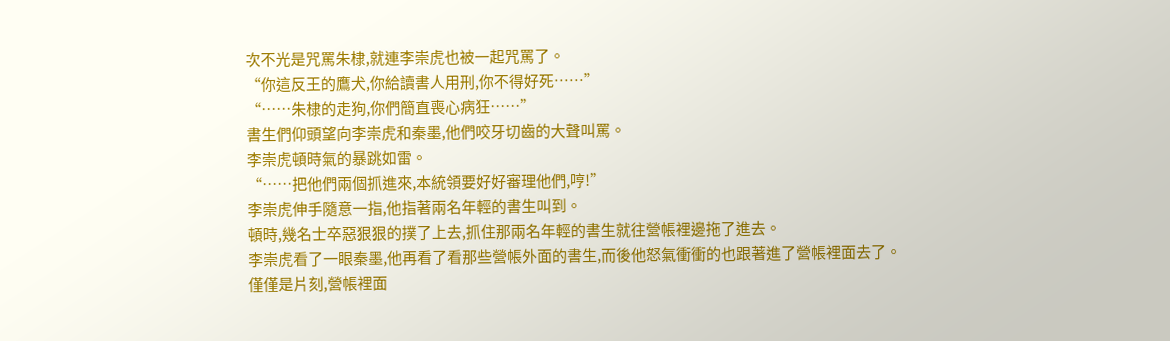次不光是咒罵朱棣,就連李崇虎也被一起咒罵了。
“你這反王的鷹犬,你給讀書人用刑,你不得好死……”
“……朱棣的走狗,你們簡直喪心病狂……”
書生們仰頭望向李崇虎和秦墨,他們咬牙切齒的大聲叫罵。
李崇虎頓時氣的暴跳如雷。
“……把他們兩個抓進來,本統領要好好審理他們,哼!”
李崇虎伸手隨意一指,他指著兩名年輕的書生叫到。
頓時,幾名士卒惡狠狠的撲了上去,抓住那兩名年輕的書生就往營帳裡邊拖了進去。
李崇虎看了一眼秦墨,他再看了看那些營帳外面的書生,而後他怒氣衝衝的也跟著進了營帳裡面去了。
僅僅是片刻,營帳裡面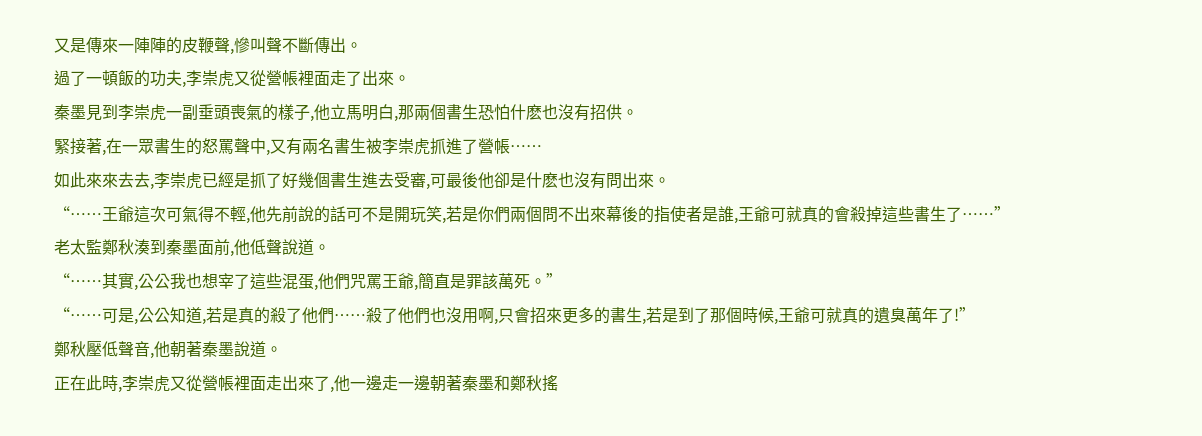又是傳來一陣陣的皮鞭聲,慘叫聲不斷傳出。
過了一頓飯的功夫,李崇虎又從營帳裡面走了出來。
秦墨見到李崇虎一副垂頭喪氣的樣子,他立馬明白,那兩個書生恐怕什麽也沒有招供。
緊接著,在一眾書生的怒罵聲中,又有兩名書生被李崇虎抓進了營帳……
如此來來去去,李崇虎已經是抓了好幾個書生進去受審,可最後他卻是什麽也沒有問出來。
“……王爺這次可氣得不輕,他先前說的話可不是開玩笑,若是你們兩個問不出來幕後的指使者是誰,王爺可就真的會殺掉這些書生了……”
老太監鄭秋湊到秦墨面前,他低聲說道。
“……其實,公公我也想宰了這些混蛋,他們咒罵王爺,簡直是罪該萬死。”
“……可是,公公知道,若是真的殺了他們……殺了他們也沒用啊,只會招來更多的書生,若是到了那個時候,王爺可就真的遺臭萬年了!”
鄭秋壓低聲音,他朝著秦墨說道。
正在此時,李崇虎又從營帳裡面走出來了,他一邊走一邊朝著秦墨和鄭秋搖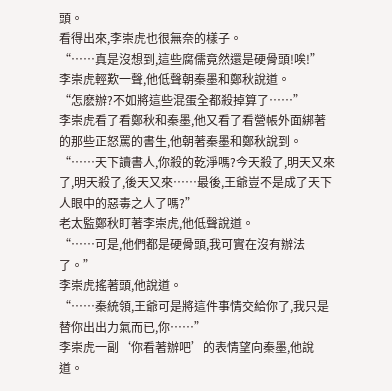頭。
看得出來,李崇虎也很無奈的樣子。
“……真是沒想到,這些腐儒竟然還是硬骨頭!唉!”
李崇虎輕歎一聲,他低聲朝秦墨和鄭秋說道。
“怎麽辦?不如將這些混蛋全都殺掉算了……”
李崇虎看了看鄭秋和秦墨,他又看了看營帳外面綁著的那些正怒罵的書生,他朝著秦墨和鄭秋說到。
“……天下讀書人,你殺的乾淨嗎?今天殺了,明天又來了,明天殺了,後天又來……最後,王爺豈不是成了天下人眼中的惡毒之人了嗎?”
老太監鄭秋盯著李崇虎,他低聲說道。
“……可是,他們都是硬骨頭,我可實在沒有辦法了。”
李崇虎搖著頭,他說道。
“……秦統領,王爺可是將這件事情交給你了,我只是替你出出力氣而已,你……”
李崇虎一副‘你看著辦吧’的表情望向秦墨,他說道。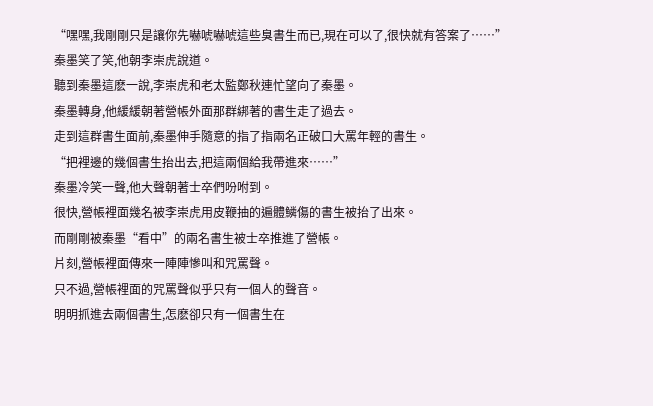“嘿嘿,我剛剛只是讓你先嚇唬嚇唬這些臭書生而已,現在可以了,很快就有答案了……”
秦墨笑了笑,他朝李崇虎說道。
聽到秦墨這麽一說,李崇虎和老太監鄭秋連忙望向了秦墨。
秦墨轉身,他緩緩朝著營帳外面那群綁著的書生走了過去。
走到這群書生面前,秦墨伸手隨意的指了指兩名正破口大罵年輕的書生。
“把裡邊的幾個書生抬出去,把這兩個給我帶進來……”
秦墨冷笑一聲,他大聲朝著士卒們吩咐到。
很快,營帳裡面幾名被李崇虎用皮鞭抽的遍體鱗傷的書生被抬了出來。
而剛剛被秦墨“看中”的兩名書生被士卒推進了營帳。
片刻,營帳裡面傳來一陣陣慘叫和咒罵聲。
只不過,營帳裡面的咒罵聲似乎只有一個人的聲音。
明明抓進去兩個書生,怎麽卻只有一個書生在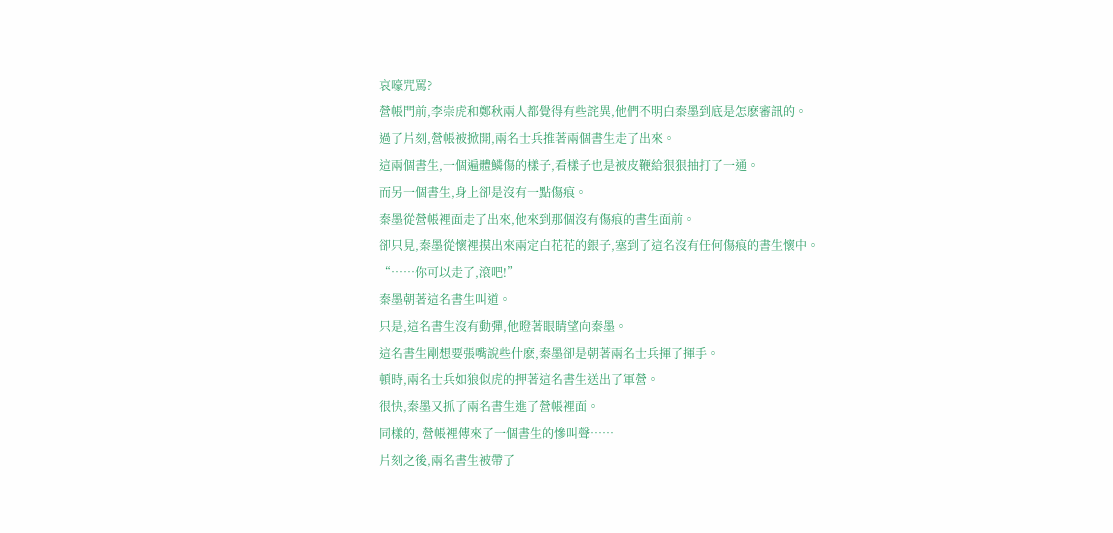哀嚎咒罵?
營帳門前,李崇虎和鄭秋兩人都覺得有些詫異,他們不明白秦墨到底是怎麽審訊的。
過了片刻,營帳被掀開,兩名士兵推著兩個書生走了出來。
這兩個書生,一個遍體鱗傷的樣子,看樣子也是被皮鞭給狠狠抽打了一通。
而另一個書生,身上卻是沒有一點傷痕。
秦墨從營帳裡面走了出來,他來到那個沒有傷痕的書生面前。
卻只見,秦墨從懷裡摸出來兩定白花花的銀子,塞到了這名沒有任何傷痕的書生懷中。
“……你可以走了,滾吧!”
秦墨朝著這名書生叫道。
只是,這名書生沒有動彈,他瞪著眼睛望向秦墨。
這名書生剛想要張嘴說些什麽,秦墨卻是朝著兩名士兵揮了揮手。
頓時,兩名士兵如狼似虎的押著這名書生送出了軍營。
很快,秦墨又抓了兩名書生進了營帳裡面。
同樣的, 營帳裡傳來了一個書生的慘叫聲……
片刻之後,兩名書生被帶了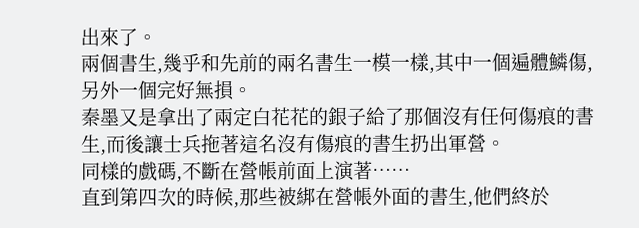出來了。
兩個書生,幾乎和先前的兩名書生一模一樣,其中一個遍體鱗傷,另外一個完好無損。
秦墨又是拿出了兩定白花花的銀子給了那個沒有任何傷痕的書生,而後讓士兵拖著這名沒有傷痕的書生扔出軍營。
同樣的戲碼,不斷在營帳前面上演著……
直到第四次的時候,那些被綁在營帳外面的書生,他們終於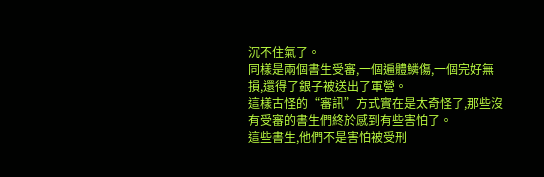沉不住氣了。
同樣是兩個書生受審,一個遍體鱗傷,一個完好無損,還得了銀子被送出了軍營。
這樣古怪的“審訊”方式實在是太奇怪了,那些沒有受審的書生們終於感到有些害怕了。
這些書生,他們不是害怕被受刑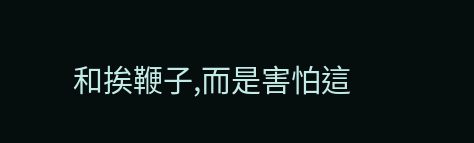和挨鞭子,而是害怕這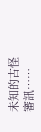未知的古怪審訊……